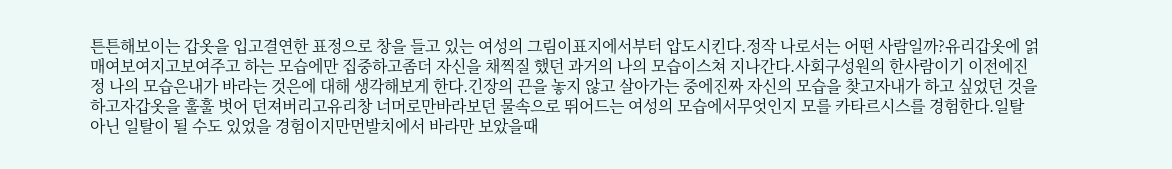튼튼해보이는 갑옷을 입고결연한 표정으로 창을 들고 있는 여성의 그림이표지에서부터 압도시킨다.정작 나로서는 어떤 사람일까?유리갑옷에 얽매여보여지고보여주고 하는 모습에만 집중하고좀더 자신을 채찍질 했던 과거의 나의 모습이스쳐 지나간다.사회구성원의 한사람이기 이전에진정 나의 모습은내가 바라는 것은에 대해 생각해보게 한다.긴장의 끈을 놓지 않고 살아가는 중에진짜 자신의 모습을 찾고자내가 하고 싶었던 것을 하고자갑옷을 훌훌 벗어 던져버리고유리창 너머로만바라보던 물속으로 뛰어드는 여성의 모습에서무엇인지 모를 카타르시스를 경험한다.일탈 아닌 일탈이 될 수도 있었을 경험이지만먼발치에서 바라만 보았을때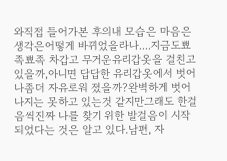와직접 들어가본 후의내 모습은 마음은생각은어떻게 바뀌었을라나....지금도뾰족뾰족 차갑고 무거운유리갑옷을 걸친고 있을까,아니면 답답한 유리갑옷에서 벗어나좀더 자유로워 졌을까?완벽하게 벗어나지는 못하고 있는것 같지만그래도 한걸음씩진짜 나를 찾기 위한 발걸음이 시작되었다는 것은 알고 있다.남편, 자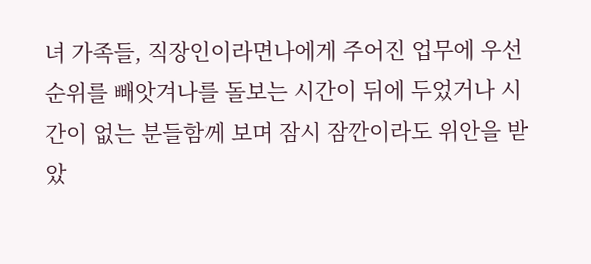녀 가족들, 직장인이라면나에게 주어진 업무에 우선순위를 빼앗겨나를 돌보는 시간이 뒤에 두었거나 시간이 없는 분들함께 보며 잠시 잠깐이라도 위안을 받았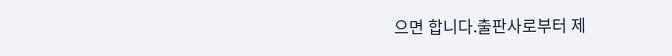으면 합니다.출판사로부터 제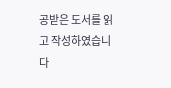공받은 도서를 읽고 작성하였습니다